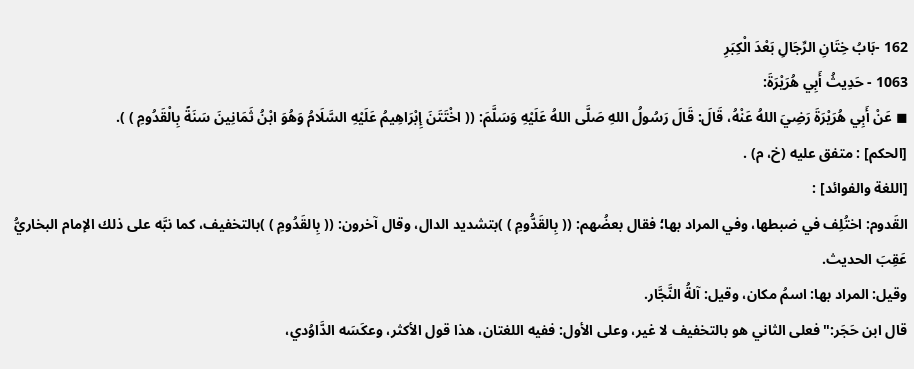162 -بَابُ خِتَانِ الرِّجَالِ بَعْدَ الْكِبَرِ
1063 - حَدِيثُ أَبِي هُرَيْرَةَ:
◼ عَنْ أَبِي هُرَيْرَةَ رَضِيَ اللهُ عَنْهُ، قَالَ: قَالَ رَسُولُ اللهِ صَلَّى اللهُ عَلَيْهِ وَسَلَّمَ: (( اخْتَتَنَ إِبْرَاهِيمُ عَلَيْهِ السَّلَامُ وَهُوَ ابْنُ ثَمَانِينَ سَنَةً بِالْقَدُومِ ) ).
[الحكم] : متفق عليه (خ، م) .
[اللغة والفوائد] :
القَدوم: اختُلِف في ضبطها، وفي المراد بها؛ فقال بعضُهم: (( بِالقَدُّومِ ) )بتشديد الدال، وقال آخرون: (( بِالقَدُومِ ) )بالتخفيف، كما نبَّه على ذلك الإمام البخاريُّ عَقِبَ الحديث.
وقيل: المراد بها: اسمُ مكان، وقيل: آلةُ النَّجَّار.
قال ابن حَجَر:"فعلى الثاني هو بالتخفيف لا غير، وعلى الأول: ففيه اللغتان، هذا قول الأكثر، وعكَسَه الدَّاوُدي،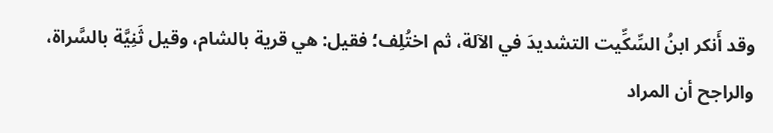وقد أَنكر ابنُ السِّكِّيت التشديدَ في الآلة، ثم اختُلِف؛ فقيل: هي قرية بالشام، وقيل ثَنِيَّة بالسَّراة، والراجح أن المراد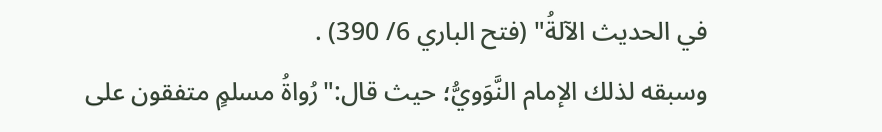في الحديث الآلةُ" (فتح الباري 6/ 390) .
وسبقه لذلك الإمام النَّوَويُّ؛ حيث قال:"رُواةُ مسلمٍ متفقون على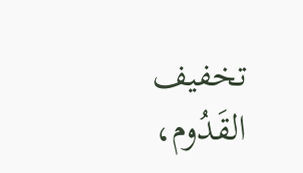تخفيف القَدُوم،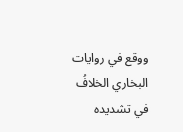ووقع في روايات البخاري الخلافُ في تشديده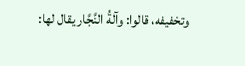وتخفيفه، قالوا: وآلةُ النَّجَّار يقال لها: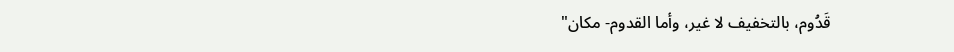قَدُوم، بالتخفيف لا غير، وأما القدوم- مكان"